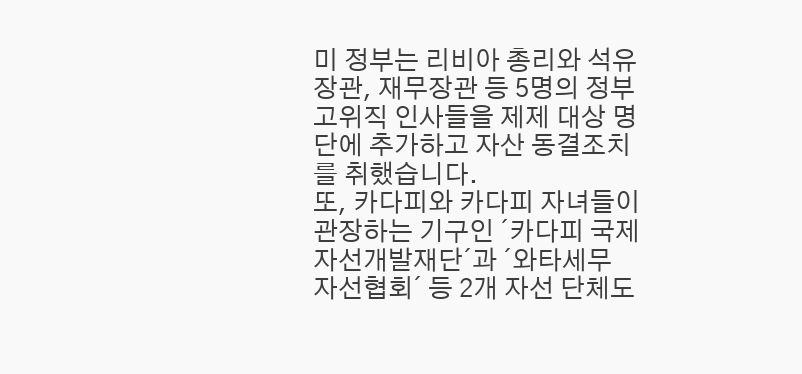미 정부는 리비아 총리와 석유장관, 재무장관 등 5명의 정부 고위직 인사들을 제제 대상 명단에 추가하고 자산 동결조치를 취했습니다.
또, 카다피와 카다피 자녀들이 관장하는 기구인 ´카다피 국제자선개발재단´과 ´와타세무 자선협회´ 등 2개 자선 단체도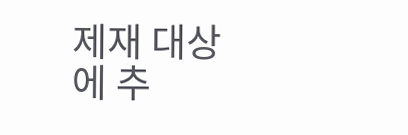제재 대상에 추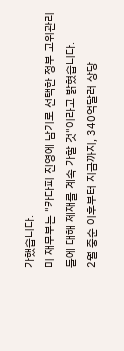가했습니다.
미 재무부는 "카다피 진영에 남기로 선택한 정부 고위관리들에 대해 제재를 계속 가할 것"이라고 밝혔습니다.
2월 중순 이후부터 지금까지, 340억달러 상당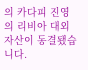의 카다피 진영의 리비아 대외자산이 동결됐습니다.